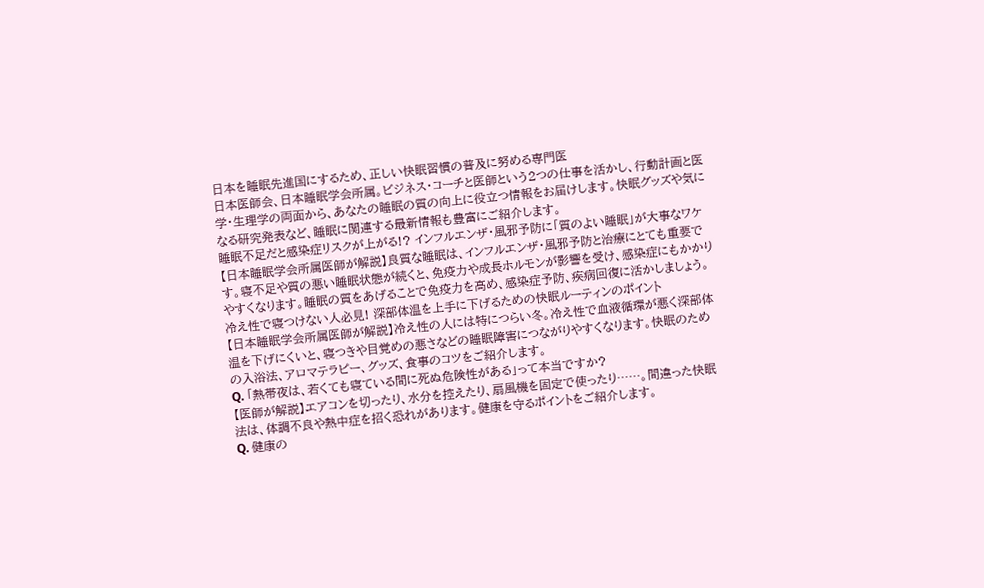日本を睡眠先進国にするため、正しい快眠習慣の普及に努める専門医
日本医師会、日本睡眠学会所属。ビジネス・コーチと医師という2つの仕事を活かし、行動計画と医学・生理学の両面から、あなたの睡眠の質の向上に役立つ情報をお届けします。快眠グッズや気になる研究発表など、睡眠に関連する最新情報も豊富にご紹介します。
睡眠不足だと感染症リスクが上がる!? インフルエンザ・風邪予防に「質のよい睡眠」が大事なワケ
【日本睡眠学会所属医師が解説】良質な睡眠は、インフルエンザ・風邪予防と治療にとても重要です。寝不足や質の悪い睡眠状態が続くと、免疫力や成長ホルモンが影響を受け、感染症にもかかりやすくなります。睡眠の質をあげることで免疫力を高め、感染症予防、疾病回復に活かしましょう。
冷え性で寝つけない人必見! 深部体温を上手に下げるための快眠ルーティンのポイント
【日本睡眠学会所属医師が解説】冷え性の人には特につらい冬。冷え性で血液循環が悪く深部体温を下げにくいと、寝つきや目覚めの悪さなどの睡眠障害につながりやすくなります。快眠のための入浴法、アロマテラピー、グッズ、食事のコツをご紹介します。
Q. 「熱帯夜は、若くても寝ている間に死ぬ危険性がある」って本当ですか?
【医師が解説】エアコンを切ったり、水分を控えたり、扇風機を固定で使ったり……。間違った快眠法は、体調不良や熱中症を招く恐れがあります。健康を守るポイントをご紹介します。
Q. 健康の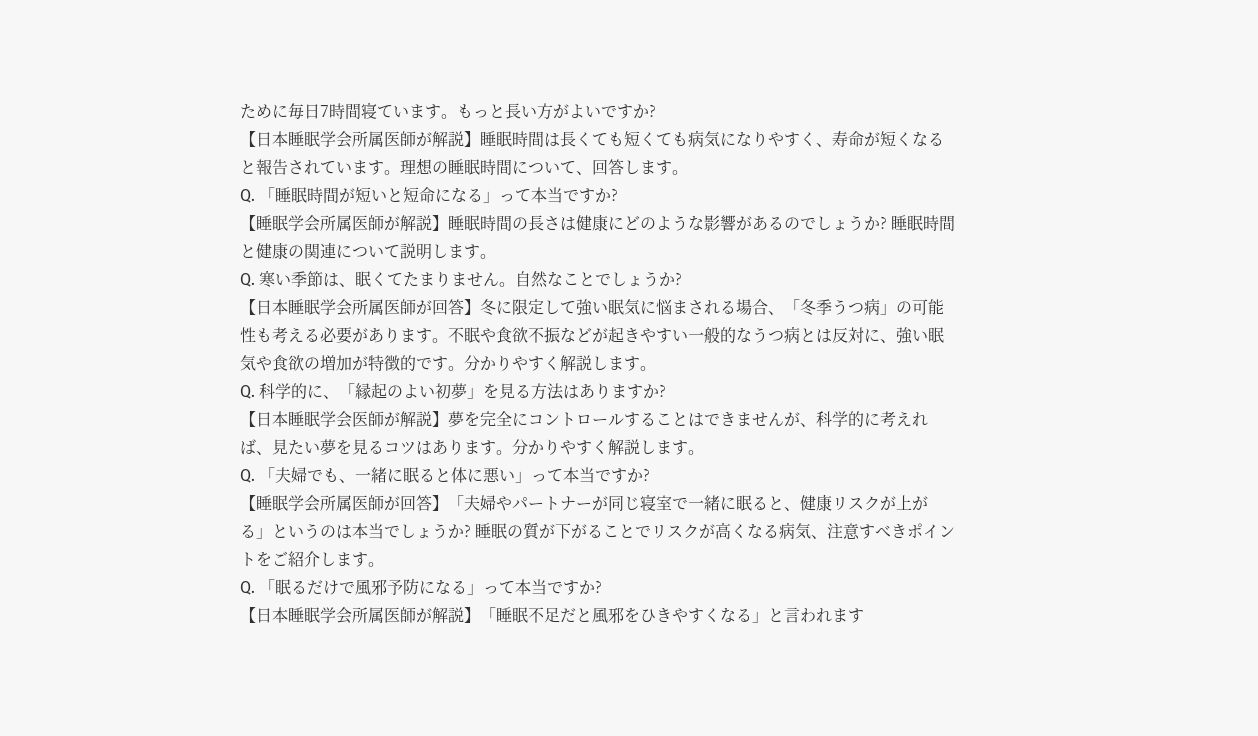ために毎日7時間寝ています。もっと長い方がよいですか?
【日本睡眠学会所属医師が解説】睡眠時間は長くても短くても病気になりやすく、寿命が短くなると報告されています。理想の睡眠時間について、回答します。
Q. 「睡眠時間が短いと短命になる」って本当ですか?
【睡眠学会所属医師が解説】睡眠時間の長さは健康にどのような影響があるのでしょうか? 睡眠時間と健康の関連について説明します。
Q. 寒い季節は、眠くてたまりません。自然なことでしょうか?
【日本睡眠学会所属医師が回答】冬に限定して強い眠気に悩まされる場合、「冬季うつ病」の可能性も考える必要があります。不眠や食欲不振などが起きやすい一般的なうつ病とは反対に、強い眠気や食欲の増加が特徴的です。分かりやすく解説します。
Q. 科学的に、「縁起のよい初夢」を見る方法はありますか?
【日本睡眠学会医師が解説】夢を完全にコントロールすることはできませんが、科学的に考えれば、見たい夢を見るコツはあります。分かりやすく解説します。
Q. 「夫婦でも、一緒に眠ると体に悪い」って本当ですか?
【睡眠学会所属医師が回答】「夫婦やパートナーが同じ寝室で一緒に眠ると、健康リスクが上がる」というのは本当でしょうか? 睡眠の質が下がることでリスクが高くなる病気、注意すべきポイントをご紹介します。
Q. 「眠るだけで風邪予防になる」って本当ですか?
【日本睡眠学会所属医師が解説】「睡眠不足だと風邪をひきやすくなる」と言われます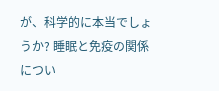が、科学的に本当でしょうか? 睡眠と免疫の関係につい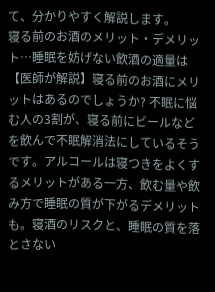て、分かりやすく解説します。
寝る前のお酒のメリット・デメリット…睡眠を妨げない飲酒の適量は
【医師が解説】寝る前のお酒にメリットはあるのでしょうか? 不眠に悩む人の3割が、寝る前にビールなどを飲んで不眠解消法にしているそうです。アルコールは寝つきをよくするメリットがある一方、飲む量や飲み方で睡眠の質が下がるデメリットも。寝酒のリスクと、睡眠の質を落とさない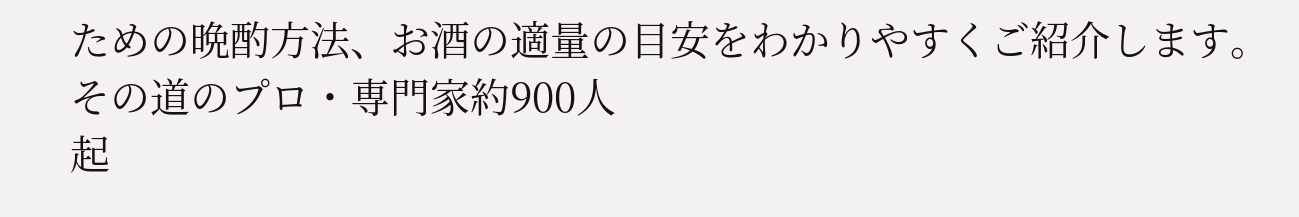ための晩酌方法、お酒の適量の目安をわかりやすくご紹介します。
その道のプロ・専門家約900人
起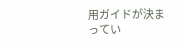用ガイドが決まってい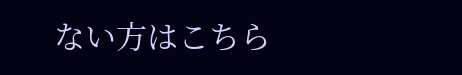ない方はこちら